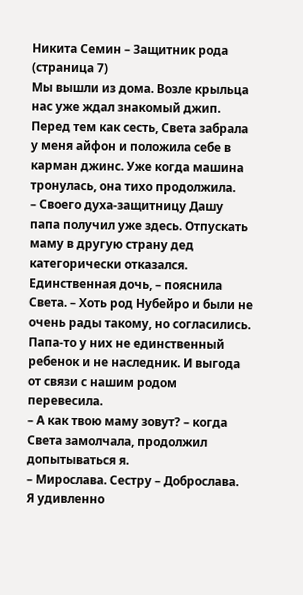Никита Семин – Защитник рода (страница 7)
Мы вышли из дома. Возле крыльца нас уже ждал знакомый джип. Перед тем как сесть, Света забрала у меня айфон и положила себе в карман джинс. Уже когда машина тронулась, она тихо продолжила.
– Своего духа-защитницу Дашу папа получил уже здесь. Отпускать маму в другую страну дед категорически отказался. Единственная дочь, – пояснила Света. – Хоть род Нубейро и были не очень рады такому, но согласились. Папа-то у них не единственный ребенок и не наследник. И выгода от связи с нашим родом перевесила.
– А как твою маму зовут? – когда Света замолчала, продолжил допытываться я.
– Мирослава. Сестру – Доброслава.
Я удивленно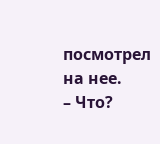посмотрел на нее.
– Что?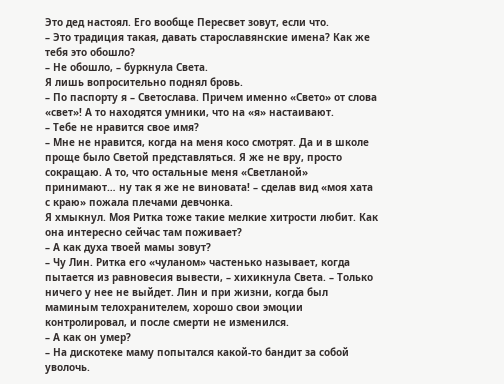Это дед настоял. Его вообще Пересвет зовут, если что.
– Это традиция такая, давать старославянские имена? Как же тебя это обошло?
– Не обошло, – буркнула Света.
Я лишь вопросительно поднял бровь.
– По паспорту я – Светослава. Причем именно «Свето» от слова «свет»! А то находятся умники, что на «я» настаивают.
– Тебе не нравится свое имя?
– Мне не нравится, когда на меня косо смотрят. Да и в школе проще было Светой представляться. Я же не вру, просто сокращаю. А то, что остальные меня «Светланой» принимают… ну так я же не виновата! – сделав вид «моя хата с краю» пожала плечами девчонка.
Я хмыкнул. Моя Ритка тоже такие мелкие хитрости любит. Как она интересно сейчас там поживает?
– А как духа твоей мамы зовут?
– Чу Лин. Ритка его «чуланом» частенько называет, когда пытается из равновесия вывести, – хихикнула Света. – Только ничего у нее не выйдет. Лин и при жизни, когда был маминым телохранителем, хорошо свои эмоции контролировал, и после смерти не изменился.
– А как он умер?
– На дискотеке маму попытался какой-то бандит за собой уволочь.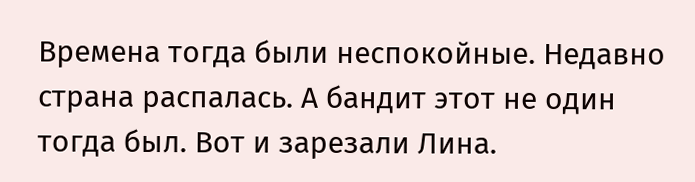Времена тогда были неспокойные. Недавно страна распалась. А бандит этот не один тогда был. Вот и зарезали Лина.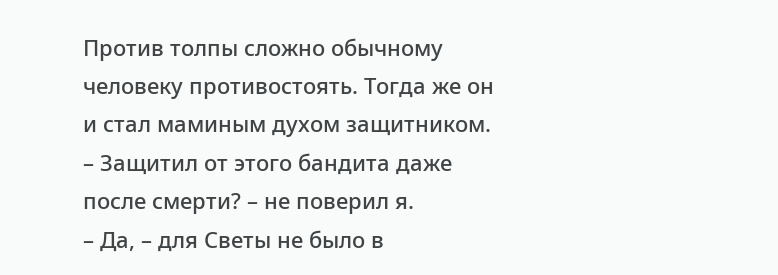Против толпы сложно обычному человеку противостоять. Тогда же он и стал маминым духом защитником.
– Защитил от этого бандита даже после смерти? – не поверил я.
– Да, – для Светы не было в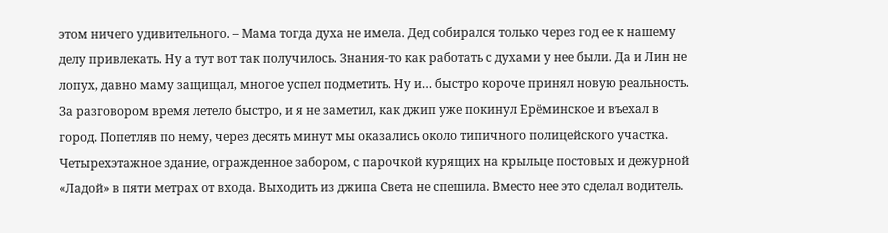этом ничего удивительного. – Мама тогда духа не имела. Дед собирался только через год ее к нашему делу привлекать. Ну а тут вот так получилось. Знания-то как работать с духами у нее были. Да и Лин не лопух, давно маму защищал, многое успел подметить. Ну и… быстро короче принял новую реальность.
За разговором время летело быстро, и я не заметил, как джип уже покинул Ерёминское и въехал в город. Попетляв по нему, через десять минут мы оказались около типичного полицейского участка. Четырехэтажное здание, огражденное забором, с парочкой курящих на крыльце постовых и дежурной «Ладой» в пяти метрах от входа. Выходить из джипа Света не спешила. Вместо нее это сделал водитель.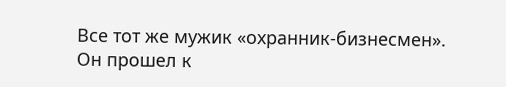Все тот же мужик «охранник-бизнесмен». Он прошел к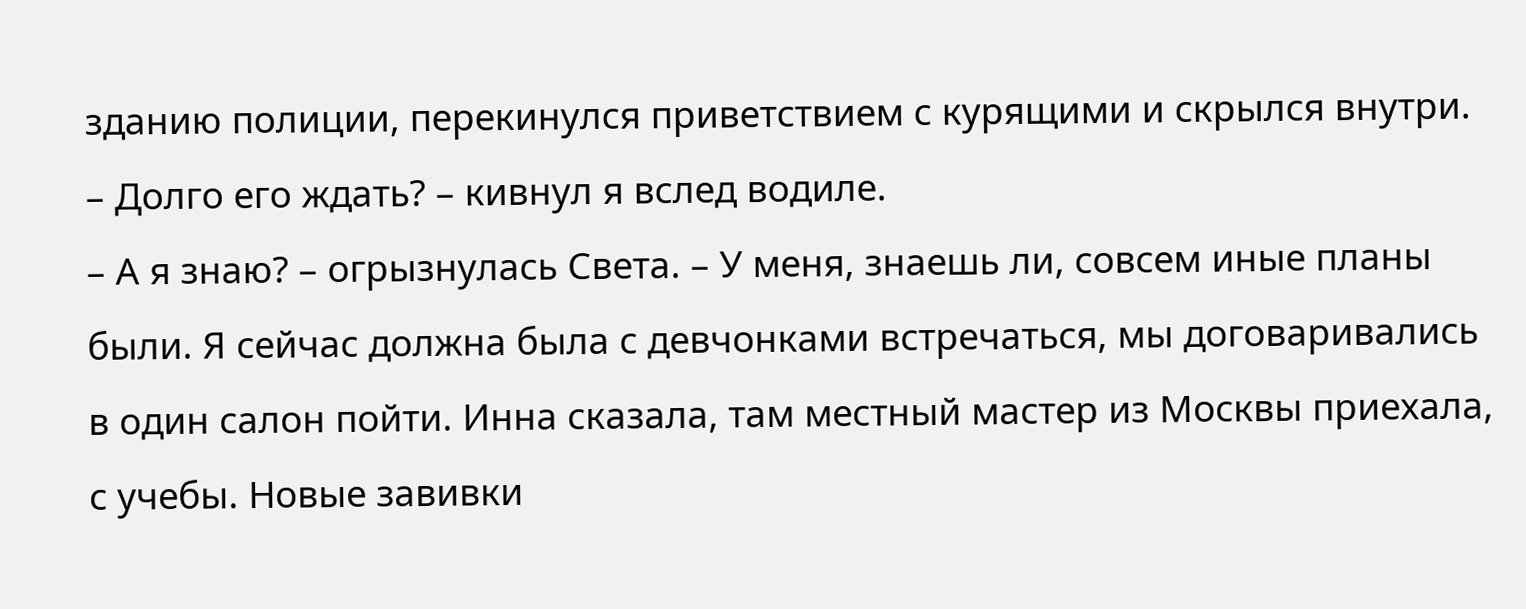зданию полиции, перекинулся приветствием с курящими и скрылся внутри.
– Долго его ждать? – кивнул я вслед водиле.
– А я знаю? – огрызнулась Света. – У меня, знаешь ли, совсем иные планы были. Я сейчас должна была с девчонками встречаться, мы договаривались в один салон пойти. Инна сказала, там местный мастер из Москвы приехала, с учебы. Новые завивки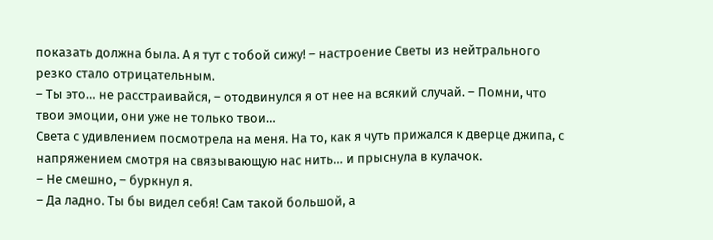показать должна была. А я тут с тобой сижу! – настроение Светы из нейтрального резко стало отрицательным.
– Ты это… не расстраивайся, – отодвинулся я от нее на всякий случай. – Помни, что твои эмоции, они уже не только твои…
Света с удивлением посмотрела на меня. На то, как я чуть прижался к дверце джипа, с напряжением смотря на связывающую нас нить… и прыснула в кулачок.
– Не смешно, – буркнул я.
– Да ладно. Ты бы видел себя! Сам такой большой, а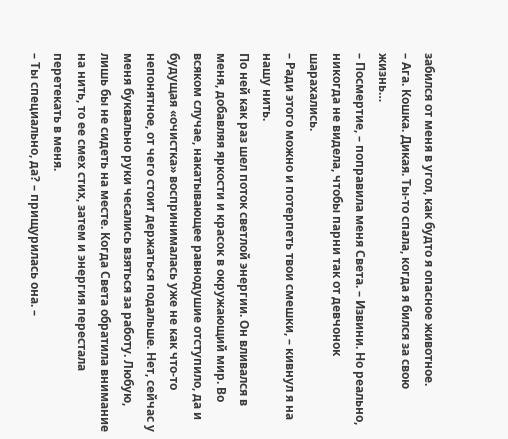забился от меня в угол, как будто я опасное животное.
– Ага. Кошка. Дикая. Ты-то спала, когда я бился за свою жизнь…
– Посмертие, – поправила меня Света. – Извини. Но реально, никогда не видела, чтобы парни так от девчонок шарахались.
– Ради этого можно и потерпеть твои смешки, – кивнул я на нашу нить.
По ней как раз шел поток светлой энергии. Он вливался в меня, добавляя яркости и красок в окружающий мир. Во всяком случае, накатывающее равнодушие отступило, да и будущая «очистка» воспринималась уже не как что-то непонятное, от чего стоит держаться подальше. Нет, сейчас у меня буквально руки чесались взяться за работу. Любую, лишь бы не сидеть на месте. Когда Света обратила внимание на нить, то ее смех стих, затем и энергия перестала перетекать в меня.
– Ты специально, да? – прищурилась она. –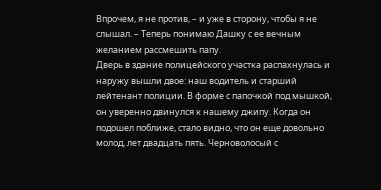Впрочем, я не против, – и уже в сторону, чтобы я не слышал. – Теперь понимаю Дашку с ее вечным желанием рассмешить папу.
Дверь в здание полицейского участка распахнулась и наружу вышли двое: наш водитель и старший лейтенант полиции. В форме с папочкой под мышкой, он уверенно двинулся к нашему джипу. Когда он подошел поближе, стало видно, что он еще довольно молод, лет двадцать пять. Черноволосый с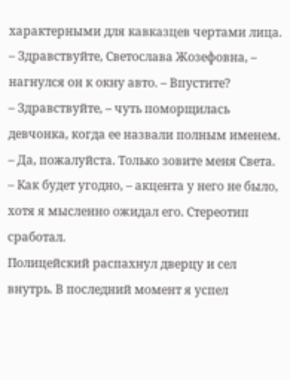характерными для кавказцев чертами лица.
– Здравствуйте, Светослава Жозефовна, – нагнулся он к окну авто. – Впустите?
– Здравствуйте, – чуть поморщилась девчонка, когда ее назвали полным именем. – Да, пожалуйста. Только зовите меня Света.
– Как будет угодно, – акцента у него не было, хотя я мысленно ожидал его. Стереотип сработал.
Полицейский распахнул дверцу и сел внутрь. В последний момент я успел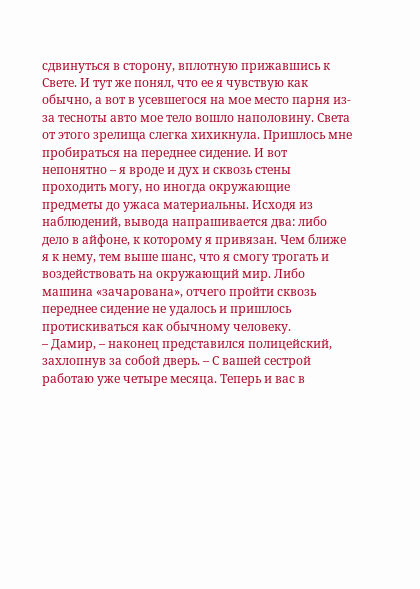сдвинуться в сторону, вплотную прижавшись к Свете. И тут же понял, что ее я чувствую как обычно, а вот в усевшегося на мое место парня из-за тесноты авто мое тело вошло наполовину. Света от этого зрелища слегка хихикнула. Пришлось мне пробираться на переднее сидение. И вот непонятно – я вроде и дух и сквозь стены проходить могу, но иногда окружающие предметы до ужаса материальны. Исходя из наблюдений, вывода напрашивается два: либо дело в айфоне, к которому я привязан. Чем ближе я к нему, тем выше шанс, что я смогу трогать и воздействовать на окружающий мир. Либо машина «зачарована», отчего пройти сквозь переднее сидение не удалось и пришлось протискиваться как обычному человеку.
– Дамир, – наконец представился полицейский, захлопнув за собой дверь. – С вашей сестрой работаю уже четыре месяца. Теперь и вас в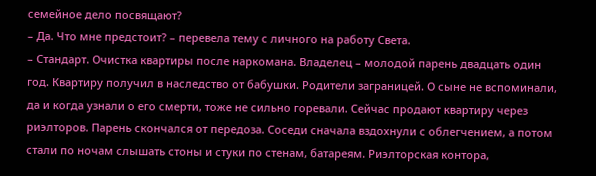семейное дело посвящают?
– Да. Что мне предстоит? – перевела тему с личного на работу Света.
– Стандарт. Очистка квартиры после наркомана. Владелец – молодой парень двадцать один год. Квартиру получил в наследство от бабушки. Родители заграницей. О сыне не вспоминали, да и когда узнали о его смерти, тоже не сильно горевали. Сейчас продают квартиру через риэлторов. Парень скончался от передоза. Соседи сначала вздохнули с облегчением, а потом стали по ночам слышать стоны и стуки по стенам, батареям. Риэлторская контора,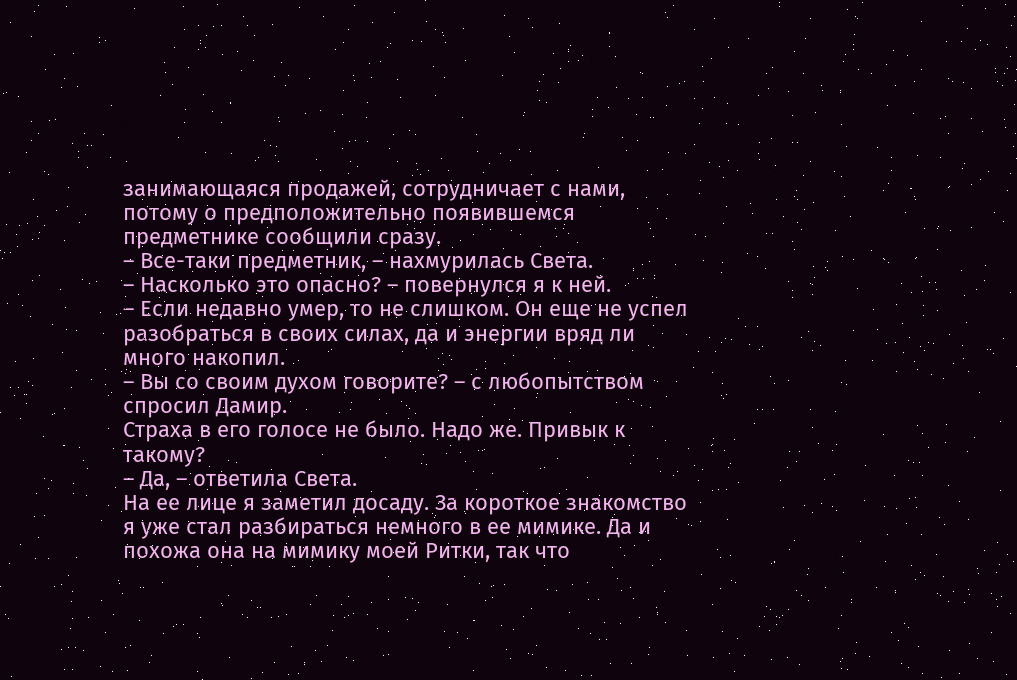занимающаяся продажей, сотрудничает с нами, потому о предположительно появившемся предметнике сообщили сразу.
– Все-таки предметник, – нахмурилась Света.
– Насколько это опасно? – повернулся я к ней.
– Если недавно умер, то не слишком. Он еще не успел разобраться в своих силах, да и энергии вряд ли много накопил.
– Вы со своим духом говорите? – с любопытством спросил Дамир.
Страха в его голосе не было. Надо же. Привык к такому?
– Да, – ответила Света.
На ее лице я заметил досаду. За короткое знакомство я уже стал разбираться немного в ее мимике. Да и похожа она на мимику моей Ритки, так что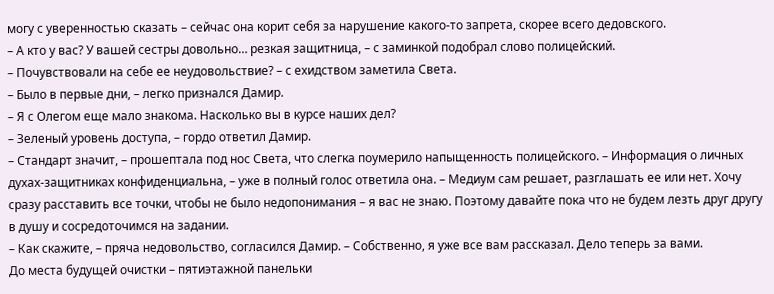могу с уверенностью сказать – сейчас она корит себя за нарушение какого-то запрета, скорее всего дедовского.
– А кто у вас? У вашей сестры довольно… резкая защитница, – с заминкой подобрал слово полицейский.
– Почувствовали на себе ее неудовольствие? – с ехидством заметила Света.
– Было в первые дни, – легко признался Дамир.
– Я с Олегом еще мало знакома. Насколько вы в курсе наших дел?
– Зеленый уровень доступа, – гордо ответил Дамир.
– Стандарт значит, – прошептала под нос Света, что слегка поумерило напыщенность полицейского. – Информация о личных духах-защитниках конфиденциальна, – уже в полный голос ответила она. – Медиум сам решает, разглашать ее или нет. Хочу сразу расставить все точки, чтобы не было недопонимания – я вас не знаю. Поэтому давайте пока что не будем лезть друг другу в душу и сосредоточимся на задании.
– Как скажите, – пряча недовольство, согласился Дамир. – Собственно, я уже все вам рассказал. Дело теперь за вами.
До места будущей очистки – пятиэтажной панельки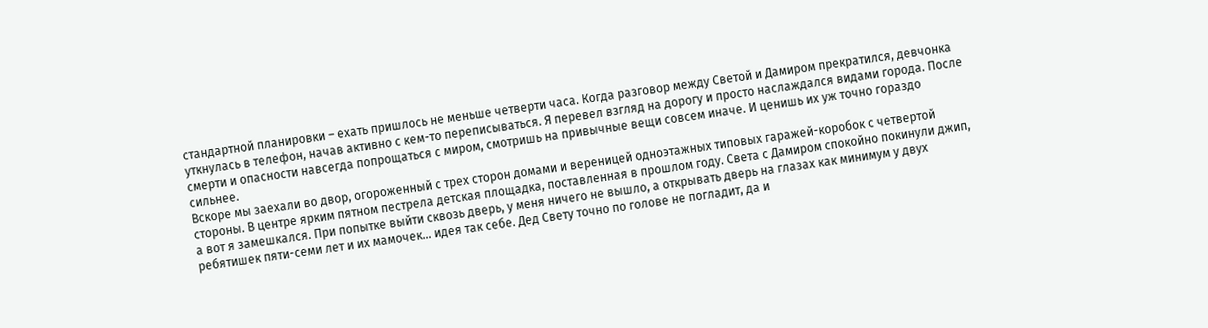стандартной планировки – ехать пришлось не меньше четверти часа. Когда разговор между Светой и Дамиром прекратился, девчонка уткнулась в телефон, начав активно с кем-то переписываться. Я перевел взгляд на дорогу и просто наслаждался видами города. После смерти и опасности навсегда попрощаться с миром, смотришь на привычные вещи совсем иначе. И ценишь их уж точно гораздо сильнее.
Вскоре мы заехали во двор, огороженный с трех сторон домами и вереницей одноэтажных типовых гаражей-коробок с четвертой стороны. В центре ярким пятном пестрела детская площадка, поставленная в прошлом году. Света с Дамиром спокойно покинули джип, а вот я замешкался. При попытке выйти сквозь дверь, у меня ничего не вышло, а открывать дверь на глазах как минимум у двух ребятишек пяти-семи лет и их мамочек… идея так себе. Дед Свету точно по голове не погладит, да и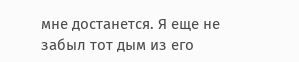мне достанется. Я еще не забыл тот дым из его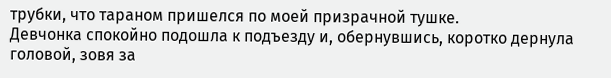трубки, что тараном пришелся по моей призрачной тушке.
Девчонка спокойно подошла к подъезду и, обернувшись, коротко дернула головой, зовя за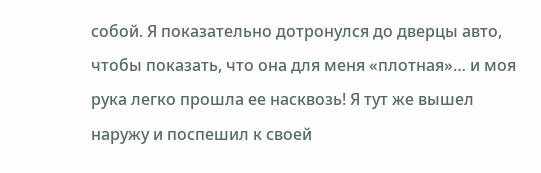собой. Я показательно дотронулся до дверцы авто, чтобы показать, что она для меня «плотная»… и моя рука легко прошла ее насквозь! Я тут же вышел наружу и поспешил к своей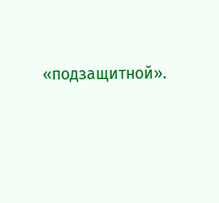«подзащитной».